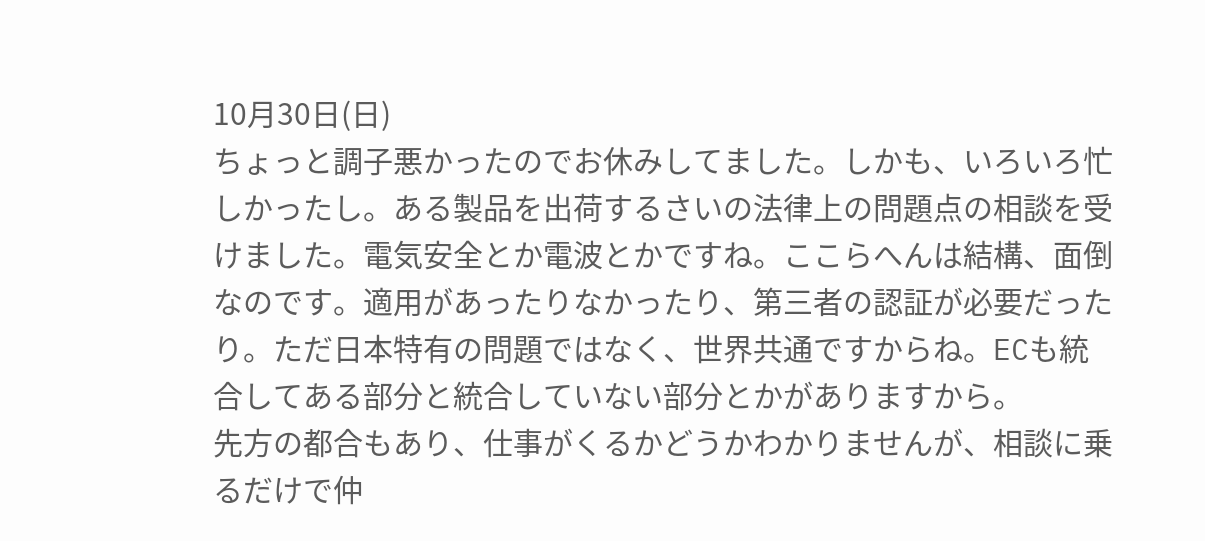10月30日(日)
ちょっと調子悪かったのでお休みしてました。しかも、いろいろ忙しかったし。ある製品を出荷するさいの法律上の問題点の相談を受けました。電気安全とか電波とかですね。ここらへんは結構、面倒なのです。適用があったりなかったり、第三者の認証が必要だったり。ただ日本特有の問題ではなく、世界共通ですからね。ECも統合してある部分と統合していない部分とかがありますから。
先方の都合もあり、仕事がくるかどうかわかりませんが、相談に乗るだけで仲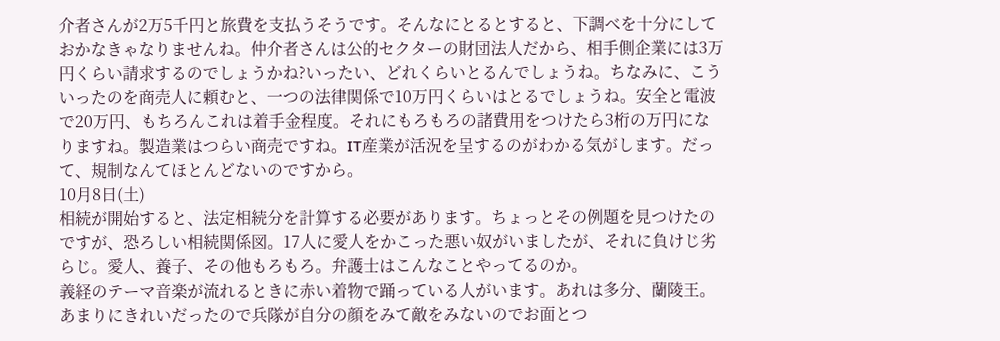介者さんが2万5千円と旅費を支払うそうです。そんなにとるとすると、下調べを十分にしておかなきゃなりませんね。仲介者さんは公的セクターの財団法人だから、相手側企業には3万円くらい請求するのでしょうかね?いったい、どれくらいとるんでしょうね。ちなみに、こういったのを商売人に頼むと、一つの法律関係で10万円くらいはとるでしょうね。安全と電波で20万円、もちろんこれは着手金程度。それにもろもろの諸費用をつけたら3桁の万円になりますね。製造業はつらい商売ですね。IT産業が活況を呈するのがわかる気がします。だって、規制なんてほとんどないのですから。
10月8日(土)
相続が開始すると、法定相続分を計算する必要があります。ちょっとその例題を見つけたのですが、恐ろしい相続関係図。17人に愛人をかこった悪い奴がいましたが、それに負けじ劣らじ。愛人、養子、その他もろもろ。弁護士はこんなことやってるのか。
義経のテーマ音楽が流れるときに赤い着物で踊っている人がいます。あれは多分、蘭陵王。あまりにきれいだったので兵隊が自分の顔をみて敵をみないのでお面とつ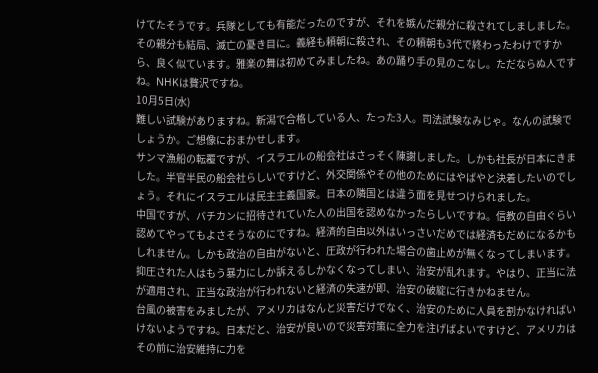けてたそうです。兵隊としても有能だったのですが、それを嫉んだ親分に殺されてしましました。その親分も結局、滅亡の憂き目に。義経も頼朝に殺され、その頼朝も3代で終わったわけですから、良く似ています。雅楽の舞は初めてみましたね。あの踊り手の見のこなし。ただならぬ人ですね。NHKは贅沢ですね。
10月5日(水)
難しい試験がありますね。新潟で合格している人、たった3人。司法試験なみじゃ。なんの試験でしょうか。ご想像におまかせします。
サンマ漁船の転覆ですが、イスラエルの船会社はさっそく陳謝しました。しかも社長が日本にきました。半官半民の船会社らしいですけど、外交関係やその他のためにはやばやと決着したいのでしょう。それにイスラエルは民主主義国家。日本の隣国とは違う面を見せつけられました。
中国ですが、バチカンに招待されていた人の出国を認めなかったらしいですね。信教の自由ぐらい認めてやってもよさそうなのにですね。経済的自由以外はいっさいだめでは経済もだめになるかもしれません。しかも政治の自由がないと、圧政が行われた場合の歯止めが無くなってしまいます。抑圧された人はもう暴力にしか訴えるしかなくなってしまい、治安が乱れます。やはり、正当に法が適用され、正当な政治が行われないと経済の失速が即、治安の破綻に行きかねません。
台風の被害をみましたが、アメリカはなんと災害だけでなく、治安のために人員を割かなければいけないようですね。日本だと、治安が良いので災害対策に全力を注げばよいですけど、アメリカはその前に治安維持に力を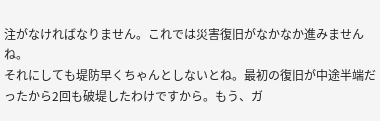注がなければなりません。これでは災害復旧がなかなか進みませんね。
それにしても堤防早くちゃんとしないとね。最初の復旧が中途半端だったから2回も破堤したわけですから。もう、ガ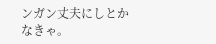ンガン丈夫にしとかなきゃ。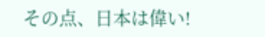その点、日本は偉い!